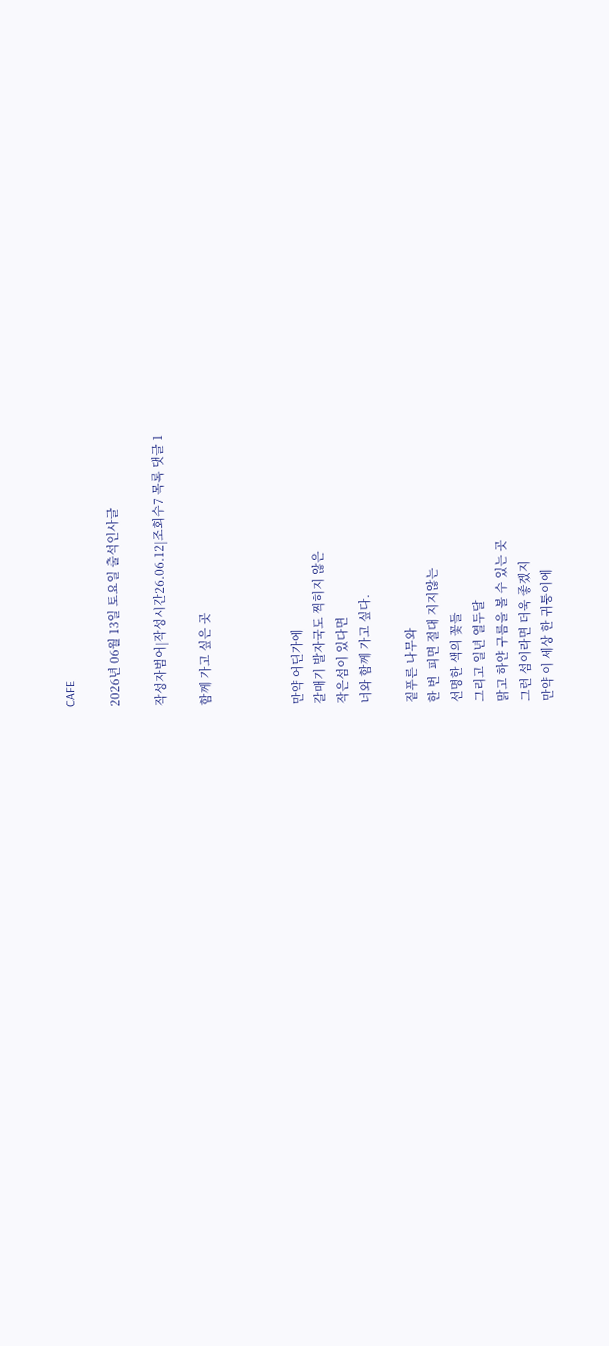CAFE

2026년 06월 13일 토요일 출석인사글

작성자범어|작성시간26.06.12|조회수7 목록 댓글 1

함께 가고 싶은 곳



만약 어딘가에
갈매기 발자국도 찍히지 않은
작은섬이 있다면
너와 함께 가고 싶다.

짙푸른 나무와
한 번  피면 절대 지지않는
선명한 색의 꽃들
그리고 일년 열두달
맑고 하얀 구름을 볼 수 있는 곳
그런 섬이라면 더욱 좋겠지
만약 이 세상 한 귀퉁이에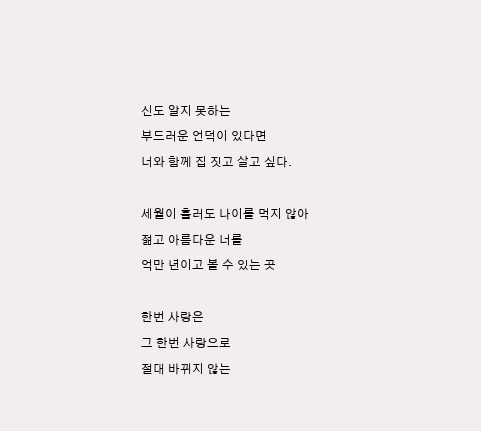신도 알지 못하는
부드러운 언덕이 있다면
너와 함께 집 짓고 살고 싶다.

세월이 흘러도 나이를 먹지 않아
젊고 아름다운 너를
억만 년이고 볼 수 있는 곳

한번 사랑은
그 한번 사랑으로
절대 바뀌지 않는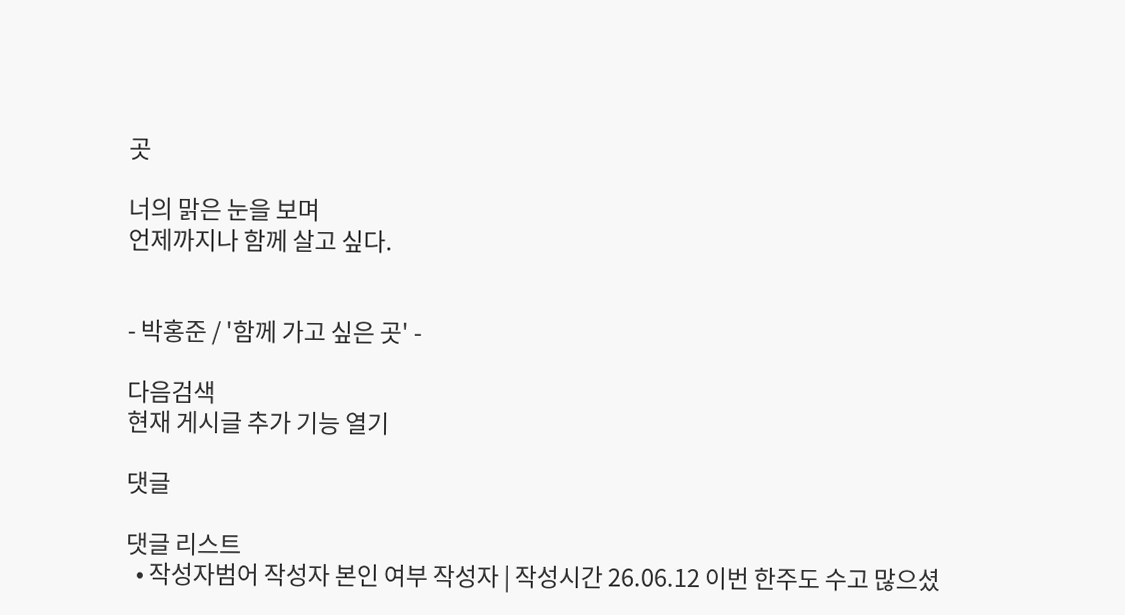곳

너의 맑은 눈을 보며
언제까지나 함께 살고 싶다.


- 박홍준 / '함께 가고 싶은 곳' -

다음검색
현재 게시글 추가 기능 열기

댓글

댓글 리스트
  • 작성자범어 작성자 본인 여부 작성자 | 작성시간 26.06.12 이번 한주도 수고 많으셨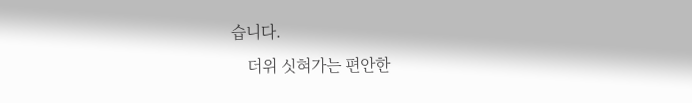습니다.
    더위 싯혀가는 편안한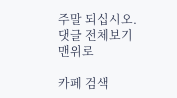주말 되십시오.
댓글 전체보기
맨위로

카페 검색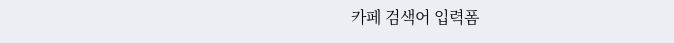카페 검색어 입력폼